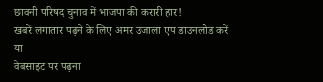छावनी परिषद चुनाव में भाजपा की करारी हार!
खबरें लगातार पढ़ने के लिए अमर उजाला एप डाउनलोड करें
या
वेबसाइट पर पढ़ना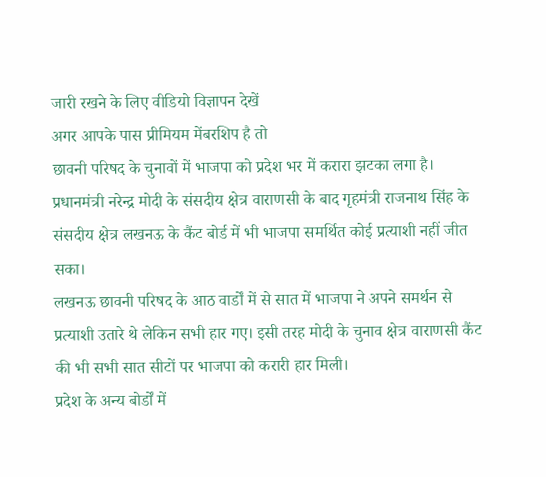जारी रखने के लिए वीडियो विज्ञापन देखें
अगर आपके पास प्रीमियम मेंबरशिप है तो
छावनी परिषद के चुनावों में भाजपा को प्रदेश भर में करारा झटका लगा है। प्रधानमंत्री नरेन्द्र मोदी के संसदीय क्षेत्र वाराणसी के बाद गृहमंत्री राजनाथ सिंह के संसदीय क्षेत्र लखनऊ के कैंट बोर्ड में भी भाजपा समर्थित कोई प्रत्याशी नहीं जीत सका।
लखनऊ छावनी परिषद के आठ वार्डों में से सात में भाजपा ने अपने समर्थन से प्रत्याशी उतारे थे लेकिन सभी हार गए। इसी तरह मोदी के चुनाव क्षेत्र वाराणसी कैंट की भी सभी सात सीटों पर भाजपा को करारी हार मिली।
प्रदेश के अन्य बोर्डों में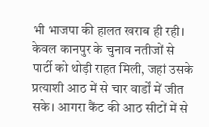भी भाजपा की हालत खराब ही रही। केवल कानपुर के चुनाव नतीजों से पार्टी को थोड़ी राहत मिली, जहां उसके प्रत्याशी आठ में से चार वार्डों में जीत सके। आगरा कैंट की आठ सीटों में से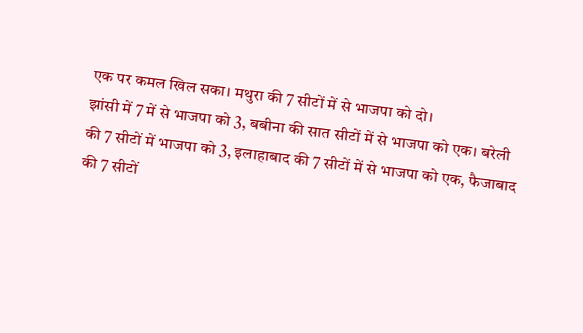एक पर कमल खिल सका। मथुरा की 7 सीटों में से भाजपा को दो।
झांसी में 7 में से भाजपा को 3, बबीना की सात सीटों में से भाजपा को एक। बरेली की 7 सीटों में भाजपा को 3, इलाहाबाद की 7 सीटों में से भाजपा को एक, फैजाबाद की 7 सीटों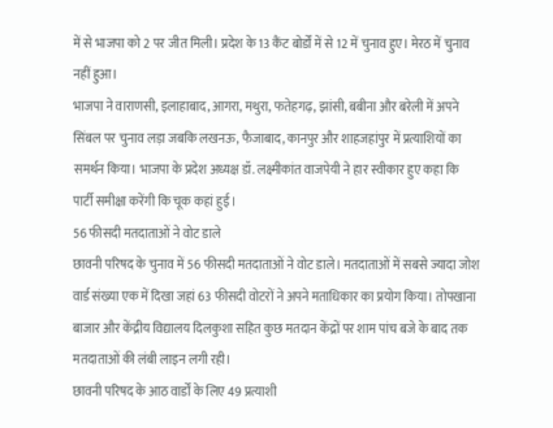में से भाजपा को 2 पर जीत मिली। प्रदेश के 13 कैंट बोर्डों में से 12 में चुनाव हुए। मेरठ में चुनाव नहीं हुआ।
भाजपा ने वाराणसी, इलाहाबाद, आगरा, मथुरा, फतेहगढ़, झांसी, बबीना और बरेली में अपने सिंबल पर चुनाव लड़ा जबकि लखनऊ, फैजाबाद, कानपुर और शाहजहांपुर में प्रत्याशियों का समर्थन किया। भाजपा के प्रदेश अध्यक्ष डॉ. लक्ष्मीकांत वाजपेयी ने हार स्वीकार हुए कहा कि पार्टी समीक्षा करेंगी कि चूक कहां हुई।
56 फीसदी मतदाताओं ने वोट डाले
छावनी परिषद के चुनाव में 56 फीसदी मतदाताओं ने वोट डाले। मतदाताओं में सबसे ज्यादा जोश वार्ड संख्या एक में दिखा जहां 63 फीसदी वोटरों ने अपने मताधिकार का प्रयोग किया। तोपखाना बाजार और केंद्रीय विद्यालय दिलकुशा सहित कुछ मतदान केंद्रों पर शाम पांच बजे के बाद तक मतदाताओं की लंबी लाइन लगी रही।
छावनी परिषद के आठ वार्डों के लिए 49 प्रत्याशी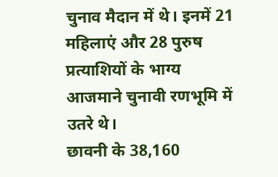चुनाव मैदान में थे। इनमें 21 महिलाएं और 28 पुरुष प्रत्याशियों के भाग्य आजमाने चुनावी रणभूमि में उतरे थे।
छावनी के 38,160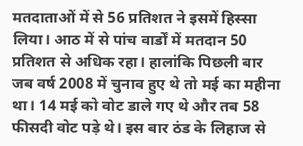मतदाताओं में से 56 प्रतिशत ने इसमें हिस्सा लिया। आठ में से पांच वार्डों में मतदान 50 प्रतिशत से अधिक रहा। हालांकि पिछली बार जब वर्ष 2008 में चुनाव हुए थे तो मई का महीना था। 14 मई को वोट डाले गए थे और तब 58 फीसदी वोट पड़े थे। इस बार ठंड के लिहाज से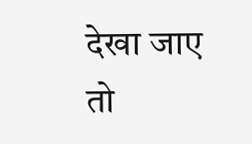देखा जाए तो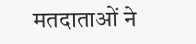मतदाताओं ने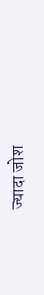ज्यादा जोश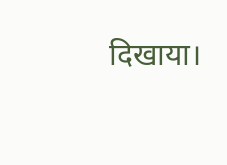दिखाया।